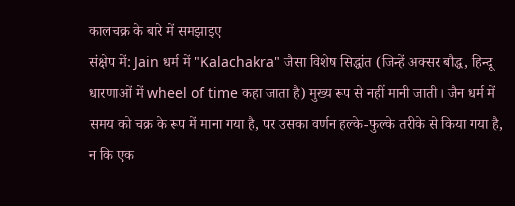कालचक्र के बारे में समझाइए
संक्षेप में: Jain धर्म में "Kalachakra" जैसा विशेष सिद्धांत (जिन्हें अक्सर बौद्ध, हिन्दू धारणाओं में wheel of time कहा जाता है) मुख्य रूप से नहीं मानी जाती। जैन धर्म में समय को चक्र के रूप में माना गया है, पर उसका वर्णन हल्के-फुल्के तरीके से किया गया है, न कि एक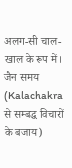अलग-सी चाल-खाल के रूप में।
जैन समय (Kalachakra से सम्बद्ध विचारों के बजाय)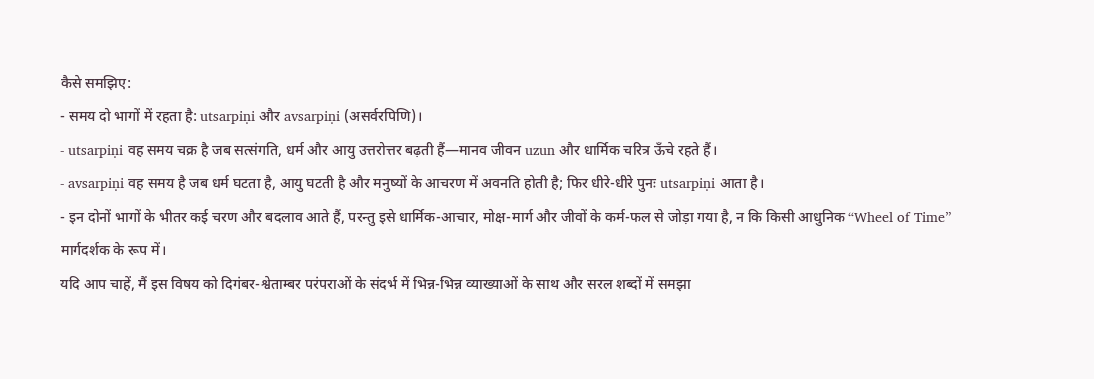कैसे समझिए:
- समय दो भागों में रहता है: utsarpiṇi और avsarpiṇi (असर्वरपिणि)।
- utsarpiṇi वह समय चक्र है जब सत्संगति, धर्म और आयु उत्तरोत्तर बढ़ती हैं—मानव जीवन uzun और धार्मिक चरित्र ऊँचे रहते हैं।
- avsarpiṇi वह समय है जब धर्म घटता है, आयु घटती है और मनुष्यों के आचरण में अवनति होती है; फिर धीरे-धीरे पुनः utsarpiṇi आता है।
- इन दोनों भागों के भीतर कई चरण और बदलाव आते हैं, परन्तु इसे धार्मिक-आचार, मोक्ष-मार्ग और जीवों के कर्म-फल से जोड़ा गया है, न कि किसी आधुनिक “Wheel of Time” मार्गदर्शक के रूप में।
यदि आप चाहें, मैं इस विषय को दिगंबर-श्वेताम्बर परंपराओं के संदर्भ में भिन्न-भिन्न व्याख्याओं के साथ और सरल शब्दों में समझा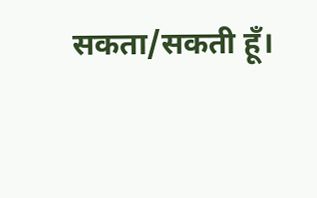सकता/सकती हूँ।